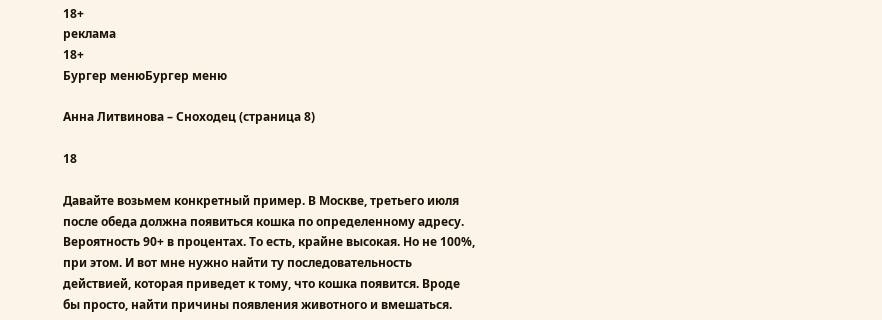18+
реклама
18+
Бургер менюБургер меню

Анна Литвинова – Сноходец (страница 8)

18

Давайте возьмем конкретный пример. В Москве, третьего июля после обеда должна появиться кошка по определенному адресу. Вероятность 90+ в процентах. То есть, крайне высокая. Но не 100%, при этом. И вот мне нужно найти ту последовательность действией, которая приведет к тому, что кошка появится. Вроде бы просто, найти причины появления животного и вмешаться.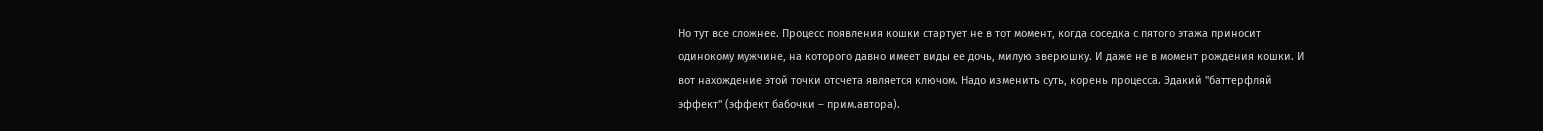Но тут все сложнее. Процесс появления кошки стартует не в тот момент, когда соседка с пятого этажа приносит одинокому мужчине, на которого давно имеет виды ее дочь, милую зверюшку. И даже не в момент рождения кошки. И вот нахождение этой точки отсчета является ключом. Надо изменить суть, корень процесса. Эдакий "баттерфляй эффект" (эффект бабочки – прим.автора).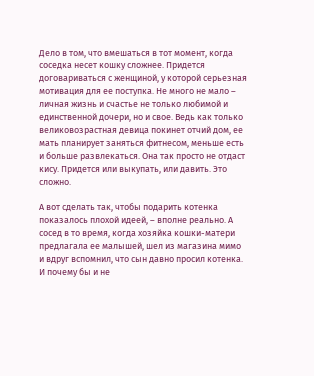Дело в том, что вмешаться в тот момент, когда соседка несет кошку сложнее. Придется договариваться с женщиной, у которой серьезная мотивация для ее поступка. Не много не мало – личная жизнь и счастье не только любимой и единственной дочери, но и свое. Ведь как только великовозрастная девица покинет отчий дом, ее мать планирует заняться фитнесом, меньше есть и больше развлекаться. Она так просто не отдаст кису. Придется или выкупать, или давить. Это сложно.

А вот сделать так, чтобы подарить котенка показалось плохой идеей, – вполне реально. А сосед в то время, когда хозяйка кошки-матери предлагала ее малышей, шел из магазина мимо и вдруг вспомнил, что сын давно просил котенка. И почему бы и не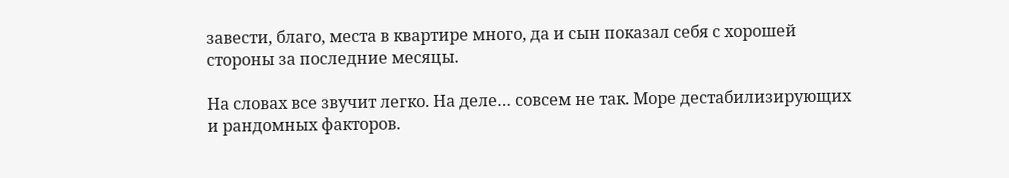завести, благо, места в квартире много, да и сын показал себя с хорошей стороны за последние месяцы.

На словах все звучит легко. На деле… совсем не так. Море дестабилизирующих и рандомных факторов.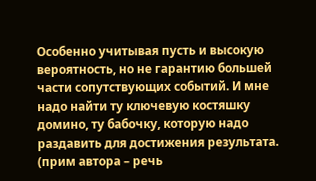Особенно учитывая пусть и высокую вероятность, но не гарантию большей части сопутствующих событий. И мне надо найти ту ключевую костяшку домино, ту бабочку, которую надо раздавить для достижения результата. (прим автора – речь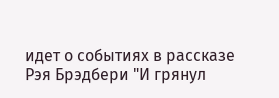идет о событиях в рассказе Рэя Брэдбери "И грянул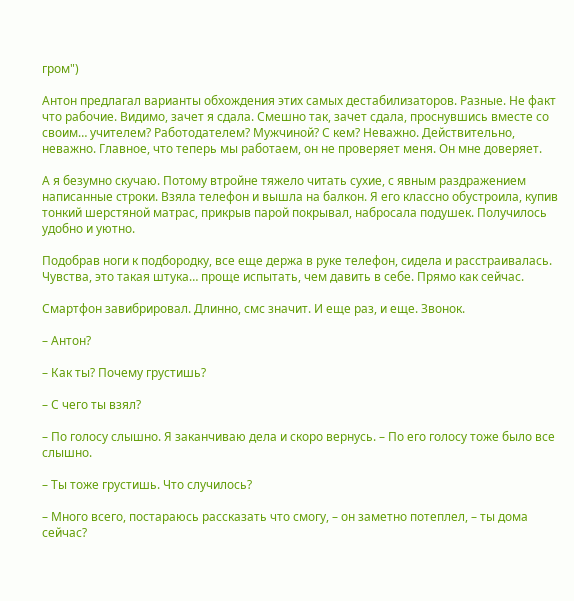гром")

Антон предлагал варианты обхождения этих самых дестабилизаторов. Разные. Не факт что рабочие. Видимо, зачет я сдала. Смешно так, зачет сдала, проснувшись вместе со своим… учителем? Работодателем? Мужчиной? С кем? Неважно. Действительно, неважно. Главное, что теперь мы работаем, он не проверяет меня. Он мне доверяет.

А я безумно скучаю. Потому втройне тяжело читать сухие, с явным раздражением написанные строки. Взяла телефон и вышла на балкон. Я его классно обустроила, купив тонкий шерстяной матрас, прикрыв парой покрывал, набросала подушек. Получилось удобно и уютно.

Подобрав ноги к подбородку, все еще держа в руке телефон, сидела и расстраивалась. Чувства, это такая штука… проще испытать, чем давить в себе. Прямо как сейчас.

Смартфон завибрировал. Длинно, смс значит. И еще раз, и еще. Звонок.

– Антон?

– Как ты? Почему грустишь?

– С чего ты взял?

– По голосу слышно. Я заканчиваю дела и скоро вернусь. – По его голосу тоже было все слышно.

– Ты тоже грустишь. Что случилось?

– Много всего, постараюсь рассказать что смогу, – он заметно потеплел, – ты дома сейчас?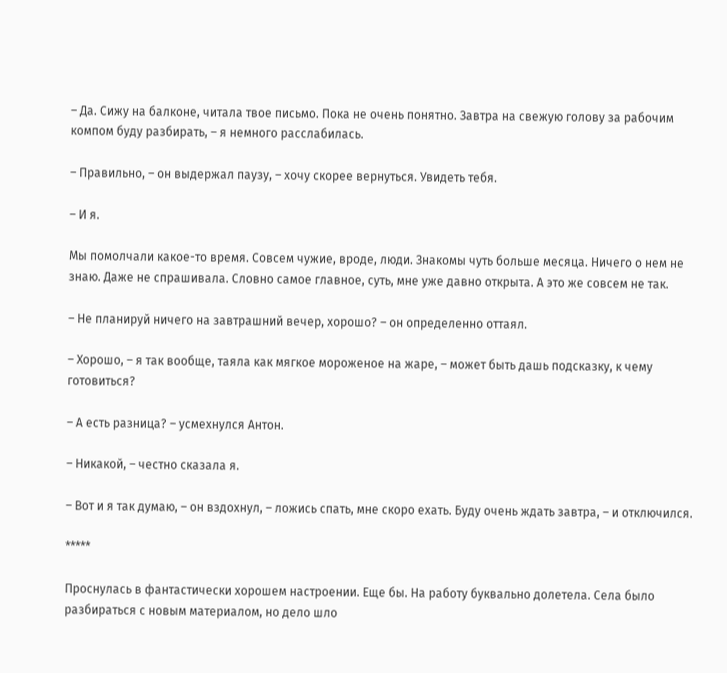– Да. Сижу на балконе, читала твое письмо. Пока не очень понятно. Завтра на свежую голову за рабочим компом буду разбирать, – я немного расслабилась.

– Правильно, – он выдержал паузу, – хочу скорее вернуться. Увидеть тебя.

– И я.

Мы помолчали какое-то время. Совсем чужие, вроде, люди. Знакомы чуть больше месяца. Ничего о нем не знаю. Даже не спрашивала. Словно самое главное, суть, мне уже давно открыта. А это же совсем не так.

– Не планируй ничего на завтрашний вечер, хорошо? – он определенно оттаял.

– Хорошо, – я так вообще, таяла как мягкое мороженое на жаре, – может быть дашь подсказку, к чему готовиться?

– А есть разница? – усмехнулся Антон.

– Никакой, – честно сказала я.

– Вот и я так думаю, – он вздохнул, – ложись спать, мне скоро ехать. Буду очень ждать завтра, – и отключился.

*****

Проснулась в фантастически хорошем настроении. Еще бы. На работу буквально долетела. Села было разбираться с новым материалом, но дело шло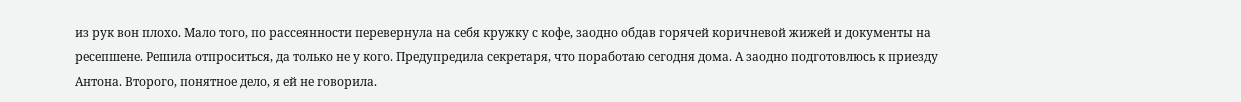из рук вон плохо. Мало того, по рассеянности перевернула на себя кружку с кофе, заодно обдав горячей коричневой жижей и документы на ресепшене. Решила отпроситься, да только не у кого. Предупредила секретаря, что поработаю сегодня дома. А заодно подготовлюсь к приезду Антона. Второго, понятное дело, я ей не говорила.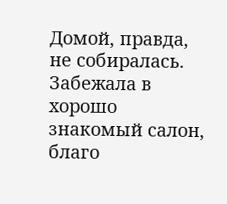Домой, правда, не собиралась. Забежала в хорошо знакомый салон, благо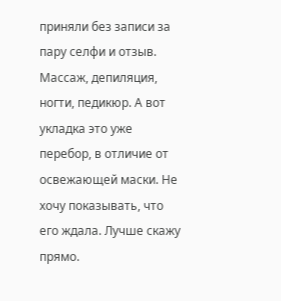приняли без записи за пару селфи и отзыв. Массаж, депиляция, ногти, педикюр. А вот укладка это уже перебор, в отличие от освежающей маски. Не хочу показывать, что его ждала. Лучше скажу прямо.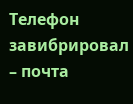Телефон завибрировал – почта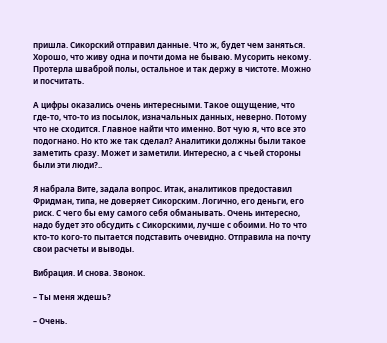пришла. Сикорский отправил данные. Что ж, будет чем заняться. Хорошо, что живу одна и почти дома не бываю. Мусорить некому. Протерла шваброй полы, остальное и так держу в чистоте. Можно и посчитать.

А цифры оказались очень интересными. Такое ощущение, что где-то, что-то из посылок, изначальных данных, неверно. Потому что не сходится. Главное найти что именно. Вот чую я, что все это подогнано. Но кто же так сделал? Аналитики должны были такое заметить сразу. Может и заметили. Интересно, а с чьей стороны были эти люди?..

Я набрала Вите, задала вопрос. Итак, аналитиков предоставил Фридман, типа, не доверяет Сикорским. Логично, его деньги, его риск. С чего бы ему самого себя обманывать. Очень интересно, надо будет это обсудить с Сикорскими, лучше с обоими. Но то что кто-то кого-то пытается подставить очевидно. Отправила на почту свои расчеты и выводы.

Вибрация. И снова. Звонок.

– Ты меня ждешь?

– Очень.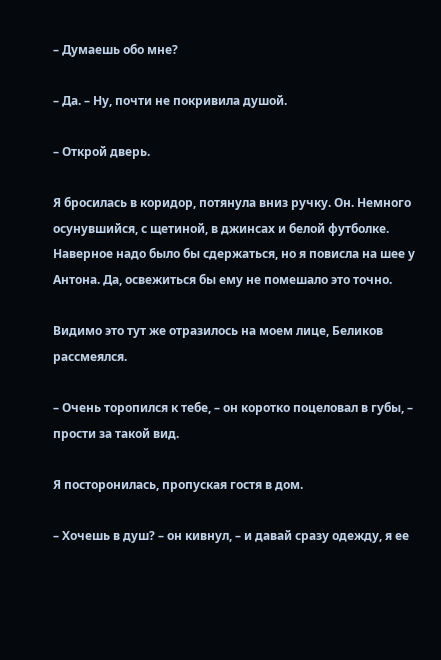– Думаешь обо мне?

– Да. – Ну, почти не покривила душой.

– Открой дверь.

Я бросилась в коридор, потянула вниз ручку. Он. Немного осунувшийся, с щетиной, в джинсах и белой футболке. Наверное надо было бы сдержаться, но я повисла на шее у Антона. Да, освежиться бы ему не помешало это точно.

Видимо это тут же отразилось на моем лице, Беликов рассмеялся.

– Очень торопился к тебе, – он коротко поцеловал в губы, – прости за такой вид.

Я посторонилась, пропуская гостя в дом.

– Хочешь в душ? – он кивнул, – и давай сразу одежду, я ее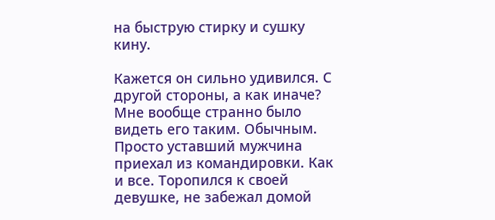на быструю стирку и сушку кину.

Кажется он сильно удивился. С другой стороны, а как иначе? Мне вообще странно было видеть его таким. Обычным. Просто уставший мужчина приехал из командировки. Как и все. Торопился к своей девушке, не забежал домой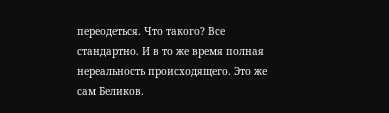переодеться. Что такого? Все стандартно. И в то же время полная нереальность происходящего. Это же сам Беликов.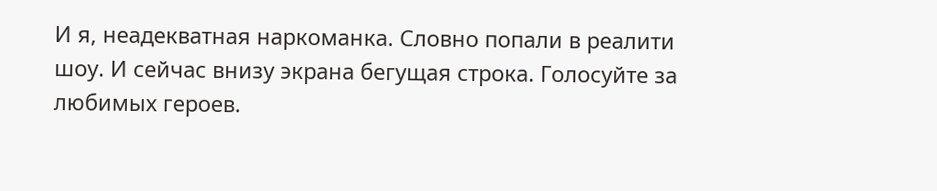И я, неадекватная наркоманка. Словно попали в реалити шоу. И сейчас внизу экрана бегущая строка. Голосуйте за любимых героев.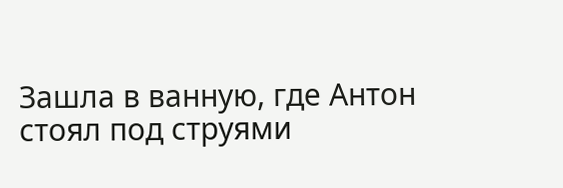Зашла в ванную, где Антон стоял под струями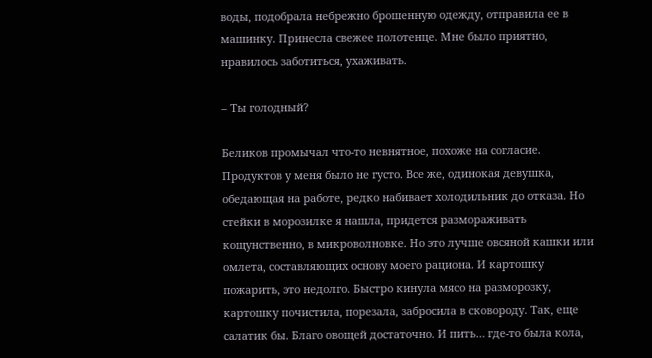воды, подобрала небрежно брошенную одежду, отправила ее в машинку. Принесла свежее полотенце. Мне было приятно, нравилось заботиться, ухаживать.

– Ты голодный?

Беликов промычал что-то невнятное, похоже на согласие. Продуктов у меня было не густо. Все же, одинокая девушка, обедающая на работе, редко набивает холодильник до отказа. Но стейки в морозилке я нашла, придется размораживать кощунственно, в микроволновке. Но это лучше овсяной кашки или омлета, составляющих основу моего рациона. И картошку пожарить, это недолго. Быстро кинула мясо на разморозку, картошку почистила, порезала, забросила в сковороду. Так, еще салатик бы. Благо овощей достаточно. И пить… где-то была кола,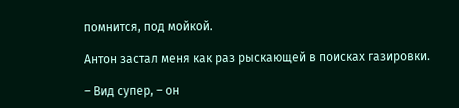помнится, под мойкой.

Антон застал меня как раз рыскающей в поисках газировки.

– Вид супер, – он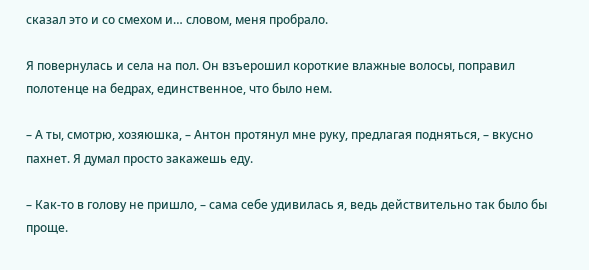сказал это и со смехом и… словом, меня пробрало.

Я повернулась и села на пол. Он взъерошил короткие влажные волосы, поправил полотенце на бедрах, единственное, что было нем.

– А ты, смотрю, хозяюшка, – Антон протянул мне руку, предлагая подняться, – вкусно пахнет. Я думал просто закажешь еду.

– Как-то в голову не пришло, – сама себе удивилась я, ведь действительно так было бы проще.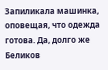Запиликала машинка, оповещая, что одежда готова. Да, долго же Беликов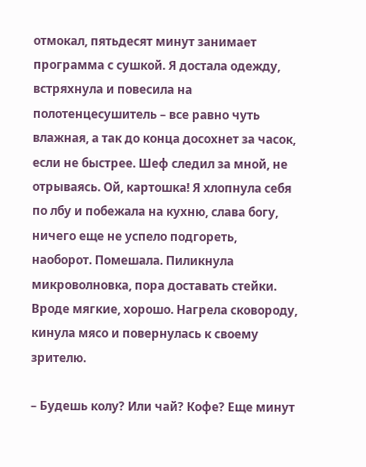отмокал, пятьдесят минут занимает программа с сушкой. Я достала одежду, встряхнула и повесила на полотенцесушитель – все равно чуть влажная, а так до конца досохнет за часок, если не быстрее. Шеф следил за мной, не отрываясь. Ой, картошка! Я хлопнула себя по лбу и побежала на кухню, слава богу, ничего еще не успело подгореть, наоборот. Помешала. Пиликнула микроволновка, пора доставать стейки. Вроде мягкие, хорошо. Нагрела сковороду, кинула мясо и повернулась к своему зрителю.

– Будешь колу? Или чай? Кофе? Еще минут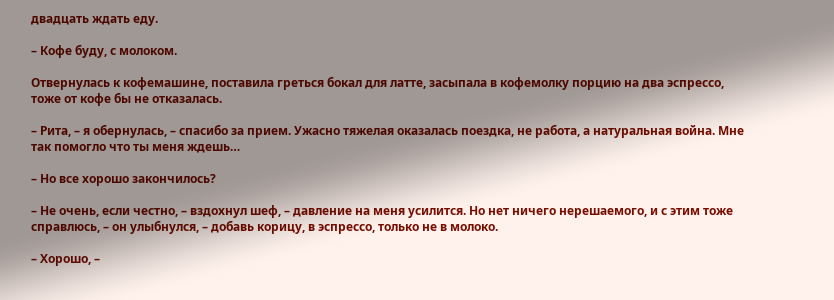двадцать ждать еду.

– Кофе буду, с молоком.

Отвернулась к кофемашине, поставила греться бокал для латте, засыпала в кофемолку порцию на два эспрессо, тоже от кофе бы не отказалась.

– Рита, – я обернулась, – спасибо за прием. Ужасно тяжелая оказалась поездка, не работа, а натуральная война. Мне так помогло что ты меня ждешь…

– Но все хорошо закончилось?

– Не очень, если честно, – вздохнул шеф, – давление на меня усилится. Но нет ничего нерешаемого, и с этим тоже справлюсь, – он улыбнулся, – добавь корицу, в эспрессо, только не в молоко.

– Хорошо, –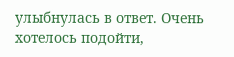улыбнулась в ответ. Очень хотелось подойти,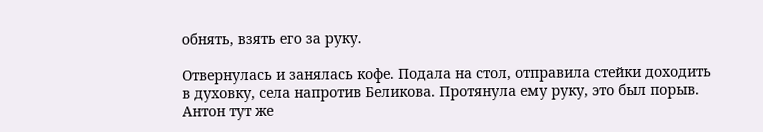обнять, взять его за руку.

Отвернулась и занялась кофе. Подала на стол, отправила стейки доходить в духовку, села напротив Беликова. Протянула ему руку, это был порыв. Антон тут же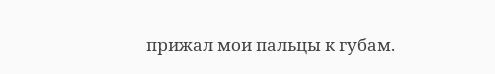прижал мои пальцы к губам.